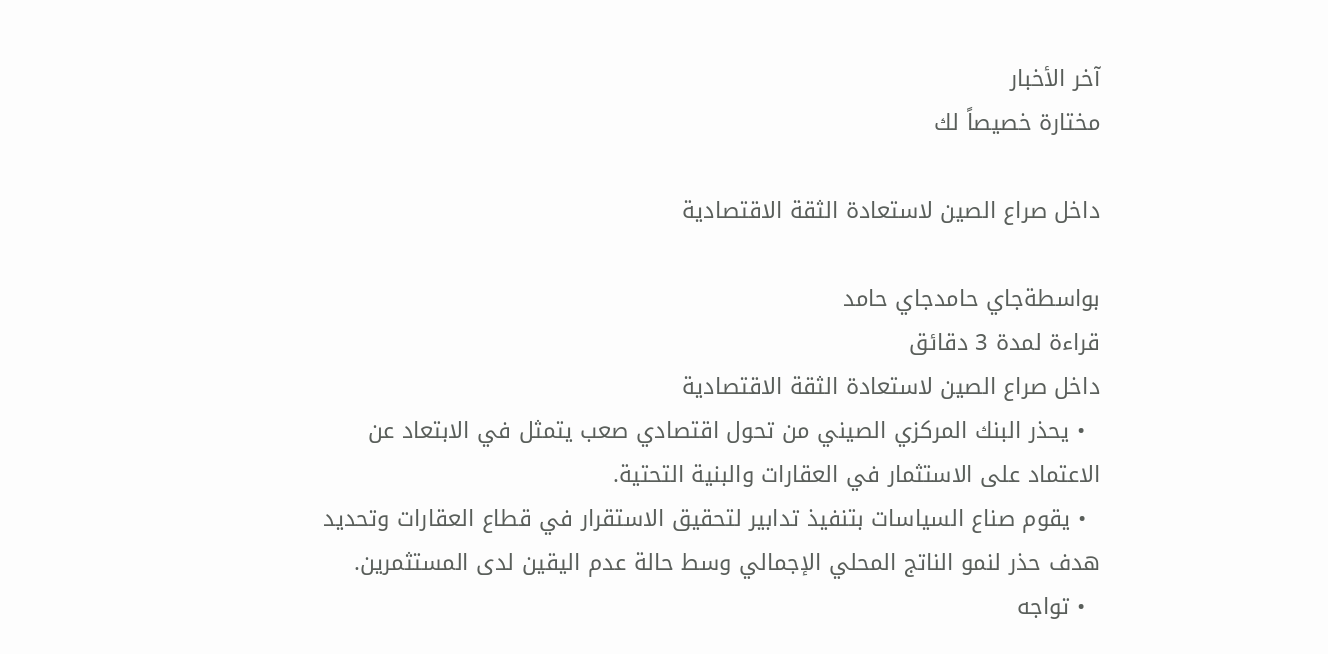آخر الأخبار
مختارة خصيصاً لك

داخل صراع الصين لاستعادة الثقة الاقتصادية

بواسطةجاي حامدجاي حامد
قراءة لمدة 3 دقائق
داخل صراع الصين لاستعادة الثقة الاقتصادية
  • يحذر البنك المركزي الصيني من تحول اقتصادي صعب يتمثل في الابتعاد عن الاعتماد على الاستثمار في العقارات والبنية التحتية.
  • يقوم صناع السياسات بتنفيذ تدابير لتحقيق الاستقرار في قطاع العقارات وتحديد هدف حذر لنمو الناتج المحلي الإجمالي وسط حالة عدم اليقين لدى المستثمرين.
  • تواجه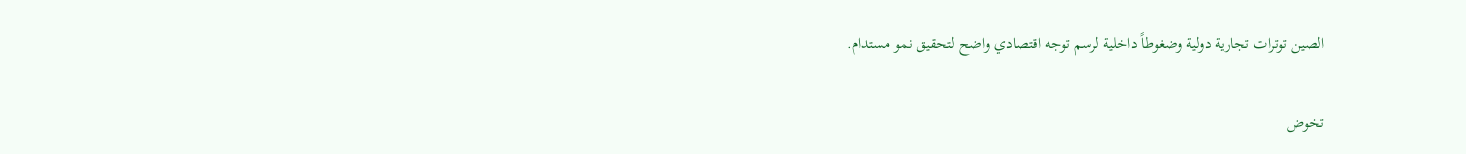الصين توترات تجارية دولية وضغوطاً داخلية لرسم توجه اقتصادي واضح لتحقيق نمو مستدام.

تخوض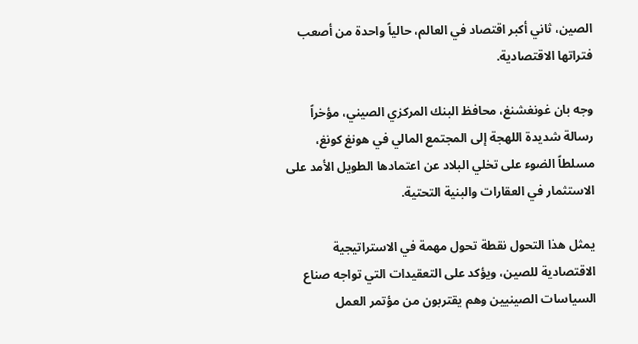الصين، ثاني أكبر اقتصاد في العالم، حالياً واحدة من أصعب فتراتها الاقتصادية.

وجه بان غونغشنغ، محافظ البنك المركزي الصيني، مؤخراً رسالة شديدة اللهجة إلى المجتمع المالي في هونغ كونغ، مسلطاً الضوء على تخلي البلاد عن اعتمادها الطويل الأمد على الاستثمار في العقارات والبنية التحتية.

يمثل هذا التحول نقطة تحول مهمة في الاستراتيجية الاقتصادية للصين، ويؤكد على التعقيدات التي تواجه صناع السياسات الصينيين وهم يقتربون من مؤتمر العمل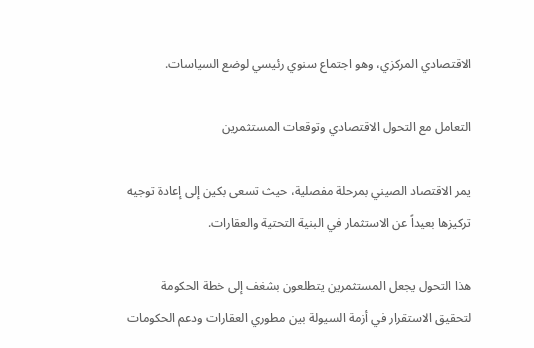الاقتصادي المركزي، وهو اجتماع سنوي رئيسي لوضع السياسات.

التعامل مع التحول الاقتصادي وتوقعات المستثمرين

يمر الاقتصاد الصيني بمرحلة مفصلية، حيث تسعى بكين إلى إعادة توجيه تركيزها بعيداً عن الاستثمار في البنية التحتية والعقارات.

هذا التحول يجعل المستثمرين يتطلعون بشغف إلى خطة الحكومة لتحقيق الاستقرار في أزمة السيولة بين مطوري العقارات ودعم الحكومات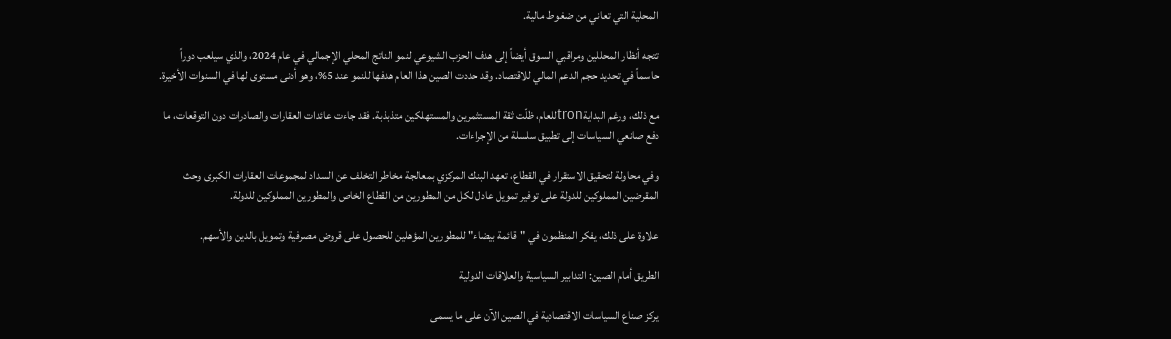المحلية التي تعاني من ضغوط مالية.

تتجه أنظار المحللين ومراقبي السوق أيضاً إلى هدف الحزب الشيوعي لنمو الناتج المحلي الإجمالي في عام 2024، والذي سيلعب دوراً حاسماً في تحديد حجم الدعم المالي للاقتصاد. وقد حددت الصين هذا العام هدفها للنمو عند 5%، وهو أدنى مستوى لها في السنوات الأخيرة.

مع ذلك، ورغم البدايةtronللعام، ظلّت ثقة المستثمرين والمستهلكين متذبذبة. فقد جاءت عائدات العقارات والصادرات دون التوقعات، ما دفع صانعي السياسات إلى تطبيق سلسلة من الإجراءات.

وفي محاولة لتحقيق الاستقرار في القطاع، تعهد البنك المركزي بمعالجة مخاطر التخلف عن السداد لمجموعات العقارات الكبرى وحث المقرضين المملوكين للدولة على توفير تمويل عادل لكل من المطورين من القطاع الخاص والمطورين المملوكين للدولة.

علاوة على ذلك، يفكر المنظمون في "قائمة بيضاء" للمطورين المؤهلين للحصول على قروض مصرفية وتمويل بالدين والأسهم.

الطريق أمام الصين: التدابير السياسية والعلاقات الدولية

يركز صناع السياسات الاقتصادية في الصين الآن على ما يسمى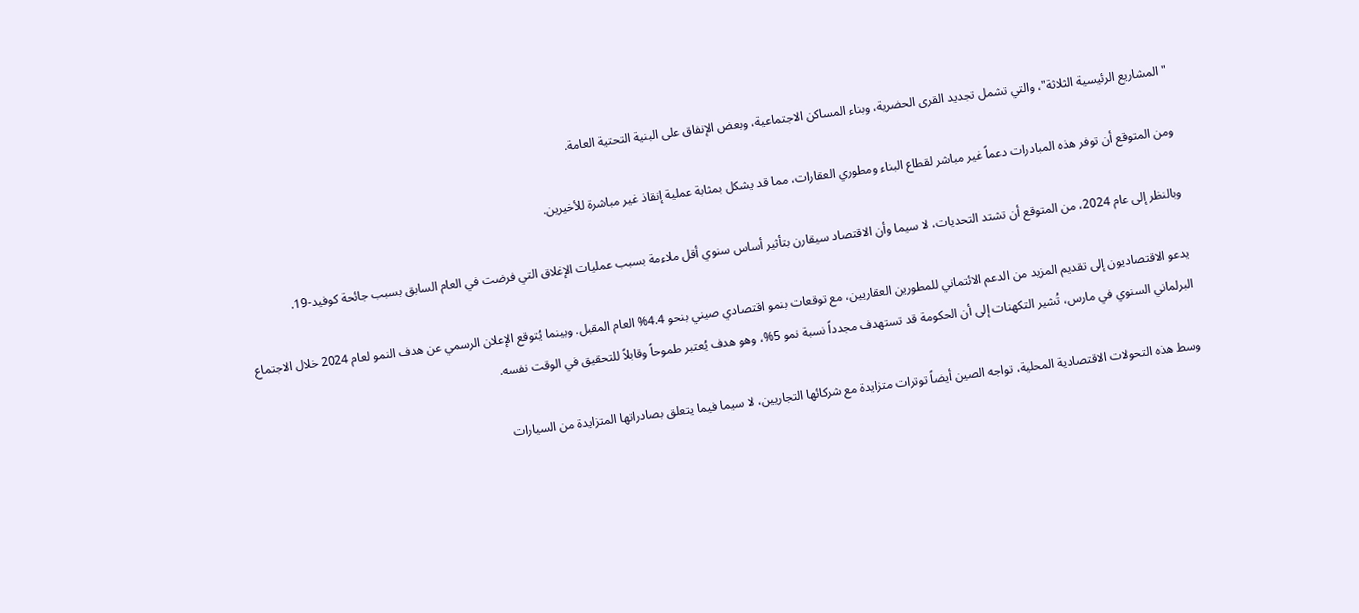"المشاريع الرئيسية الثلاثة"، والتي تشمل تجديد القرى الحضرية، وبناء المساكن الاجتماعية، وبعض الإنفاق على البنية التحتية العامة.

ومن المتوقع أن توفر هذه المبادرات دعماً غير مباشر لقطاع البناء ومطوري العقارات، مما قد يشكل بمثابة عملية إنقاذ غير مباشرة للأخيرين.

وبالنظر إلى عام 2024، من المتوقع أن تشتد التحديات، لا سيما وأن الاقتصاد سيقارن بتأثير أساس سنوي أقل ملاءمة بسبب عمليات الإغلاق التي فرضت في العام السابق بسبب جائحة كوفيد-19.

يدعو الاقتصاديون إلى تقديم المزيد من الدعم الائتماني للمطورين العقاريين، مع توقعات بنمو اقتصادي صيني بنحو 4.4% العام المقبل. وبينما يُتوقع الإعلان الرسمي عن هدف النمو لعام 2024 خلال الاجتماع البرلماني السنوي في مارس، تُشير التكهنات إلى أن الحكومة قد تستهدف مجدداً نسبة نمو 5%، وهو هدف يُعتبر طموحاً وقابلاً للتحقيق في الوقت نفسه.

وسط هذه التحولات الاقتصادية المحلية، تواجه الصين أيضاً توترات متزايدة مع شركائها التجاريين، لا سيما فيما يتعلق بصادراتها المتزايدة من السيارات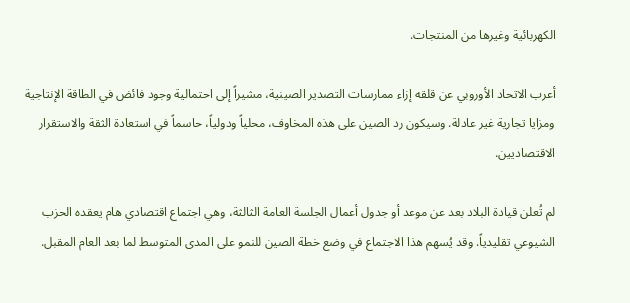الكهربائية وغيرها من المنتجات.

أعرب الاتحاد الأوروبي عن قلقه إزاء ممارسات التصدير الصينية، مشيراً إلى احتمالية وجود فائض في الطاقة الإنتاجية ومزايا تجارية غير عادلة. وسيكون رد الصين على هذه المخاوف، محلياً ودولياً، حاسماً في استعادة الثقة والاستقرار الاقتصاديين.

لم تُعلن قيادة البلاد بعد عن موعد أو جدول أعمال الجلسة العامة الثالثة، وهي اجتماع اقتصادي هام يعقده الحزب الشيوعي تقليدياً. وقد يُسهم هذا الاجتماع في وضع خطة الصين للنمو على المدى المتوسط لما بعد العام المقبل.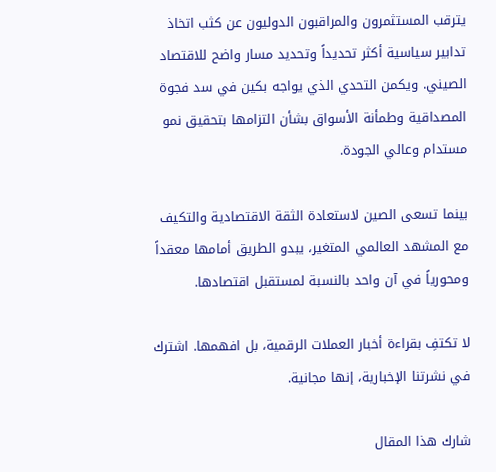يترقب المستثمرون والمراقبون الدوليون عن كثب اتخاذ تدابير سياسية أكثر تحديداً وتحديد مسار واضح للاقتصاد الصيني. ويكمن التحدي الذي يواجه بكين في سد فجوة المصداقية وطمأنة الأسواق بشأن التزامها بتحقيق نمو مستدام وعالي الجودة.

بينما تسعى الصين لاستعادة الثقة الاقتصادية والتكيف مع المشهد العالمي المتغير، يبدو الطريق أمامها معقداً ومحورياً في آن واحد بالنسبة لمستقبل اقتصادها.

لا تكتفِ بقراءة أخبار العملات الرقمية، بل افهمها. اشترك في نشرتنا الإخبارية، إنها مجانية.

شارك هذا المقال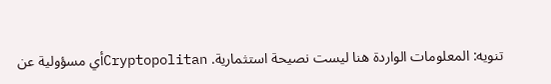تنويه: المعلومات الواردة هنا ليست نصيحة استثمارية. Cryptopolitanأي مسؤولية عن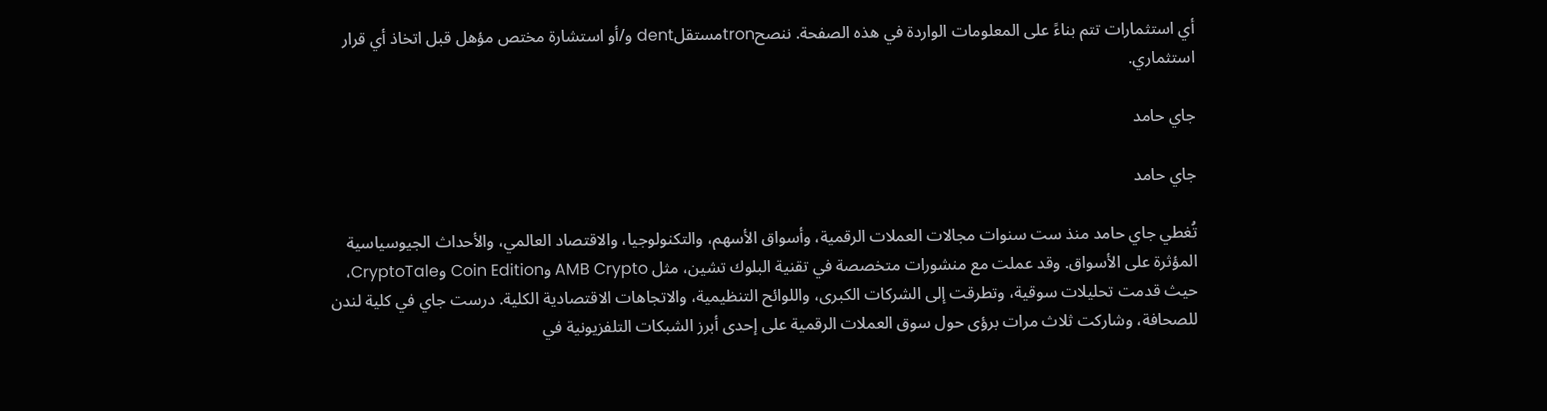أي استثمارات تتم بناءً على المعلومات الواردة في هذه الصفحة. ننصحtronمستقلdent و/أو استشارة مختص مؤهل قبل اتخاذ أي قرار استثماري.

جاي حامد

جاي حامد

تُغطي جاي حامد منذ ست سنوات مجالات العملات الرقمية، وأسواق الأسهم، والتكنولوجيا، والاقتصاد العالمي، والأحداث الجيوسياسية المؤثرة على الأسواق. وقد عملت مع منشورات متخصصة في تقنية البلوك تشين، مثل AMB Crypto وCoin Edition وCryptoTale، حيث قدمت تحليلات سوقية، وتطرقت إلى الشركات الكبرى، واللوائح التنظيمية، والاتجاهات الاقتصادية الكلية. درست جاي في كلية لندن للصحافة، وشاركت ثلاث مرات برؤى حول سوق العملات الرقمية على إحدى أبرز الشبكات التلفزيونية في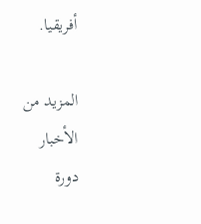أفريقيا.

المزيد من الأخبار
دورة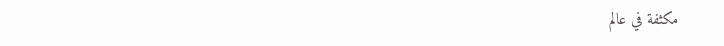مكثفة في عالم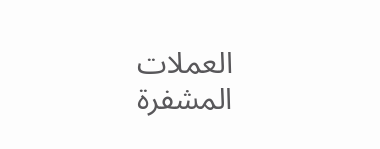العملات المشفرة